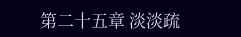第二十五章 淡淡疏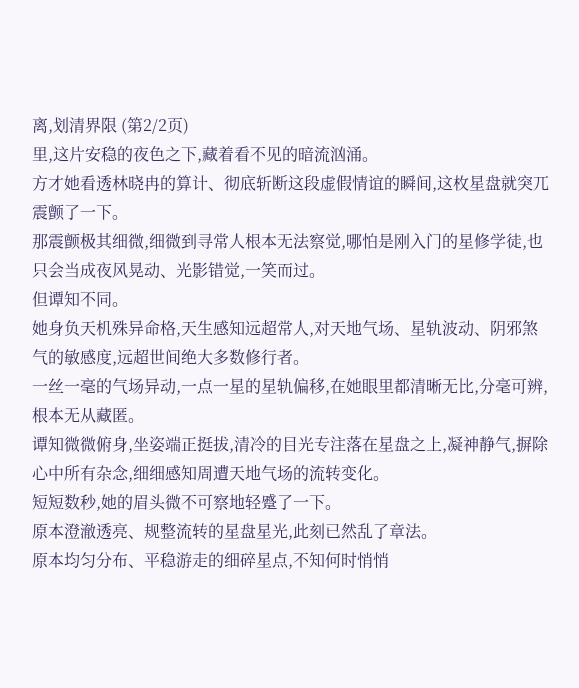离,划清界限 (第2/2页)
里,这片安稳的夜色之下,藏着看不见的暗流汹涌。
方才她看透林晓冉的算计、彻底斩断这段虚假情谊的瞬间,这枚星盘就突兀震颤了一下。
那震颤极其细微,细微到寻常人根本无法察觉,哪怕是刚入门的星修学徒,也只会当成夜风晃动、光影错觉,一笑而过。
但谭知不同。
她身负天机殊异命格,天生感知远超常人,对天地气场、星轨波动、阴邪煞气的敏感度,远超世间绝大多数修行者。
一丝一毫的气场异动,一点一星的星轨偏移,在她眼里都清晰无比,分毫可辨,根本无从藏匿。
谭知微微俯身,坐姿端正挺拔,清冷的目光专注落在星盘之上,凝神静气,摒除心中所有杂念,细细感知周遭天地气场的流转变化。
短短数秒,她的眉头微不可察地轻蹙了一下。
原本澄澈透亮、规整流转的星盘星光,此刻已然乱了章法。
原本均匀分布、平稳游走的细碎星点,不知何时悄悄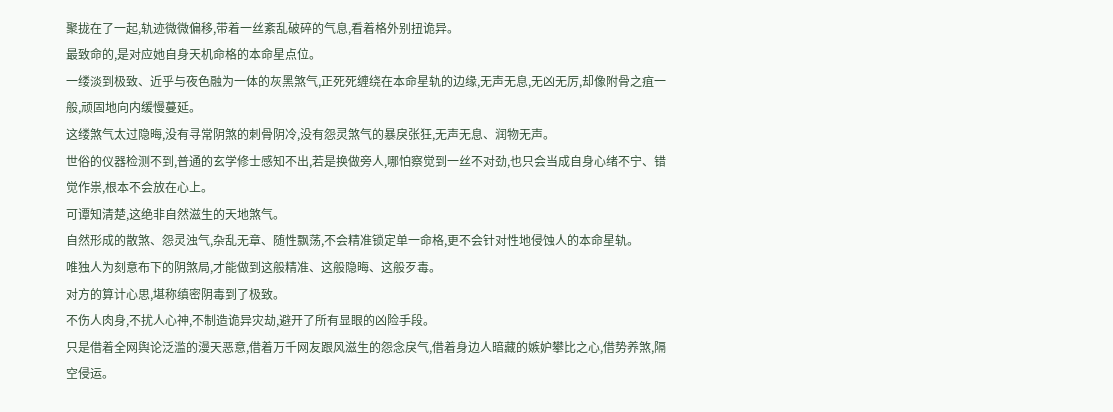聚拢在了一起,轨迹微微偏移,带着一丝紊乱破碎的气息,看着格外别扭诡异。
最致命的,是对应她自身天机命格的本命星点位。
一缕淡到极致、近乎与夜色融为一体的灰黑煞气,正死死缠绕在本命星轨的边缘,无声无息,无凶无厉,却像附骨之疽一般,顽固地向内缓慢蔓延。
这缕煞气太过隐晦,没有寻常阴煞的刺骨阴冷,没有怨灵煞气的暴戾张狂,无声无息、润物无声。
世俗的仪器检测不到,普通的玄学修士感知不出,若是换做旁人,哪怕察觉到一丝不对劲,也只会当成自身心绪不宁、错觉作祟,根本不会放在心上。
可谭知清楚,这绝非自然滋生的天地煞气。
自然形成的散煞、怨灵浊气,杂乱无章、随性飘荡,不会精准锁定单一命格,更不会针对性地侵蚀人的本命星轨。
唯独人为刻意布下的阴煞局,才能做到这般精准、这般隐晦、这般歹毒。
对方的算计心思,堪称缜密阴毒到了极致。
不伤人肉身,不扰人心神,不制造诡异灾劫,避开了所有显眼的凶险手段。
只是借着全网舆论泛滥的漫天恶意,借着万千网友跟风滋生的怨念戾气,借着身边人暗藏的嫉妒攀比之心,借势养煞,隔空侵运。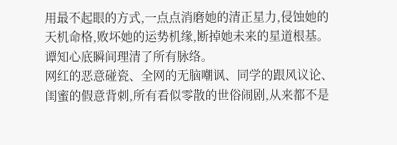用最不起眼的方式,一点点消磨她的清正星力,侵蚀她的天机命格,败坏她的运势机缘,断掉她未来的星道根基。
谭知心底瞬间理清了所有脉络。
网红的恶意碰瓷、全网的无脑嘲讽、同学的跟风议论、闺蜜的假意背刺,所有看似零散的世俗闹剧,从来都不是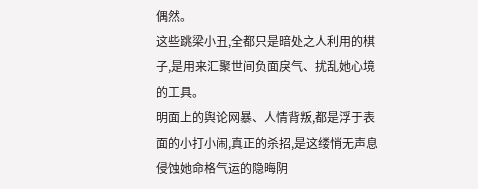偶然。
这些跳梁小丑,全都只是暗处之人利用的棋子,是用来汇聚世间负面戾气、扰乱她心境的工具。
明面上的舆论网暴、人情背叛,都是浮于表面的小打小闹,真正的杀招,是这缕悄无声息侵蚀她命格气运的隐晦阴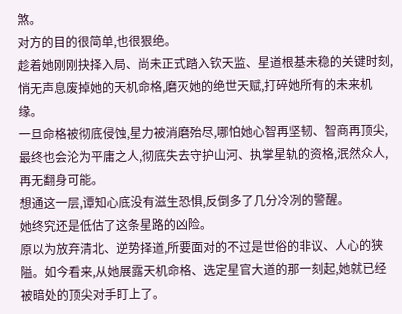煞。
对方的目的很简单,也很狠绝。
趁着她刚刚抉择入局、尚未正式踏入钦天监、星道根基未稳的关键时刻,悄无声息废掉她的天机命格,磨灭她的绝世天赋,打碎她所有的未来机缘。
一旦命格被彻底侵蚀,星力被消磨殆尽,哪怕她心智再坚韧、智商再顶尖,最终也会沦为平庸之人,彻底失去守护山河、执掌星轨的资格,泯然众人,再无翻身可能。
想通这一层,谭知心底没有滋生恐惧,反倒多了几分冷冽的警醒。
她终究还是低估了这条星路的凶险。
原以为放弃清北、逆势择道,所要面对的不过是世俗的非议、人心的狭隘。如今看来,从她展露天机命格、选定星官大道的那一刻起,她就已经被暗处的顶尖对手盯上了。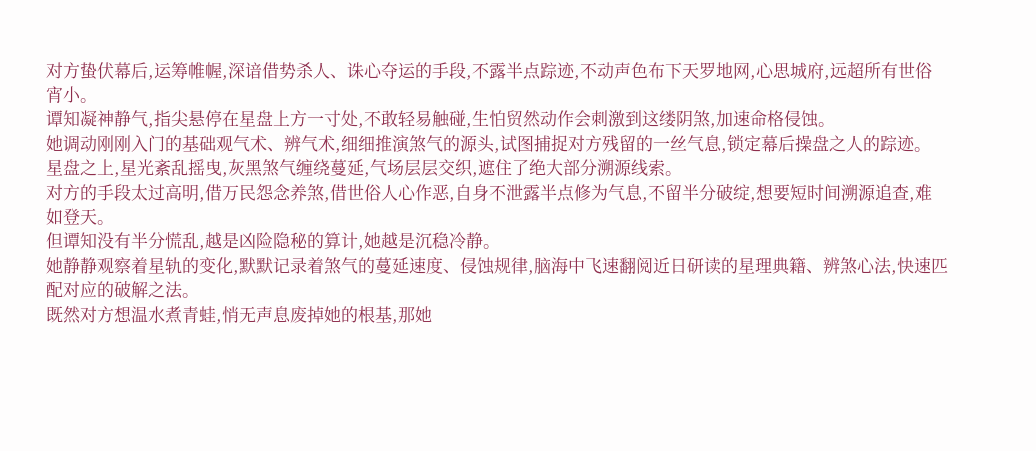对方蛰伏幕后,运筹帷幄,深谙借势杀人、诛心夺运的手段,不露半点踪迹,不动声色布下天罗地网,心思城府,远超所有世俗宵小。
谭知凝神静气,指尖悬停在星盘上方一寸处,不敢轻易触碰,生怕贸然动作会刺激到这缕阴煞,加速命格侵蚀。
她调动刚刚入门的基础观气术、辨气术,细细推演煞气的源头,试图捕捉对方残留的一丝气息,锁定幕后操盘之人的踪迹。
星盘之上,星光紊乱摇曳,灰黑煞气缠绕蔓延,气场层层交织,遮住了绝大部分溯源线索。
对方的手段太过高明,借万民怨念养煞,借世俗人心作恶,自身不泄露半点修为气息,不留半分破绽,想要短时间溯源追查,难如登天。
但谭知没有半分慌乱,越是凶险隐秘的算计,她越是沉稳冷静。
她静静观察着星轨的变化,默默记录着煞气的蔓延速度、侵蚀规律,脑海中飞速翻阅近日研读的星理典籍、辨煞心法,快速匹配对应的破解之法。
既然对方想温水煮青蛙,悄无声息废掉她的根基,那她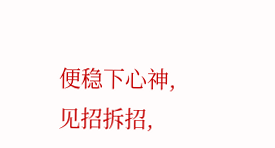便稳下心神,见招拆招,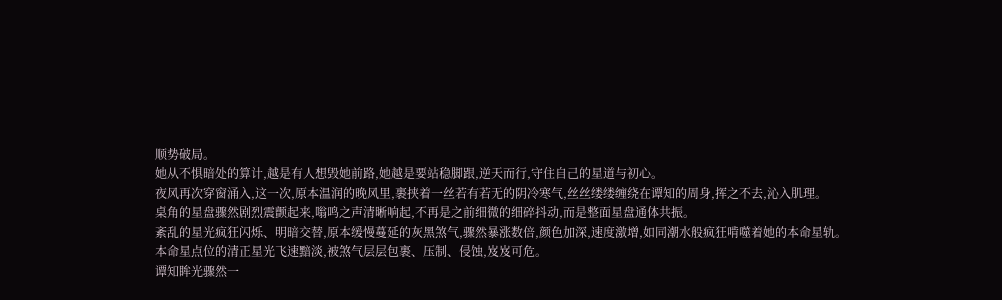顺势破局。
她从不惧暗处的算计,越是有人想毁她前路,她越是要站稳脚跟,逆天而行,守住自己的星道与初心。
夜风再次穿窗涌入,这一次,原本温润的晚风里,裹挟着一丝若有若无的阴冷寒气,丝丝缕缕缠绕在谭知的周身,挥之不去,沁入肌理。
桌角的星盘骤然剧烈震颤起来,嗡鸣之声清晰响起,不再是之前细微的细碎抖动,而是整面星盘通体共振。
紊乱的星光疯狂闪烁、明暗交替,原本缓慢蔓延的灰黑煞气,骤然暴涨数倍,颜色加深,速度激增,如同潮水般疯狂啃噬着她的本命星轨。
本命星点位的清正星光飞速黯淡,被煞气层层包裹、压制、侵蚀,岌岌可危。
谭知眸光骤然一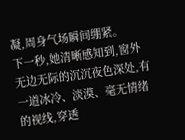凝,周身气场瞬间绷紧。
下一秒,她清晰感知到,窗外无边无际的沉沉夜色深处,有一道冰冷、淡漠、毫无情绪的视线,穿透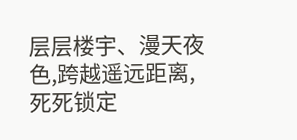层层楼宇、漫天夜色,跨越遥远距离,死死锁定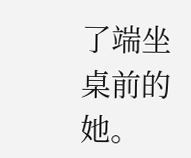了端坐桌前的她。